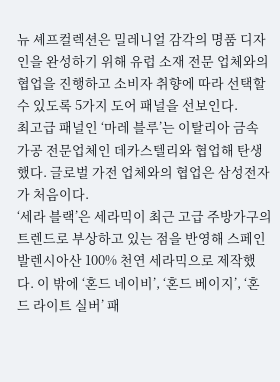뉴 셰프컬렉션은 밀레니얼 감각의 명품 디자인을 완성하기 위해 유럽 소재 전문 업체와의 협업을 진행하고 소비자 취향에 따라 선택할 수 있도록 5가지 도어 패널을 선보인다.
최고급 패널인 ‘마레 블루’는 이탈리아 금속 가공 전문업체인 데카스텔리와 협업해 탄생했다. 글로벌 가전 업체와의 협업은 삼성전자가 처음이다.
‘세라 블랙’은 세라믹이 최근 고급 주방가구의 트렌드로 부상하고 있는 점을 반영해 스페인 발렌시아산 100% 천연 세라믹으로 제작했다. 이 밖에 ‘혼드 네이비’, ‘혼드 베이지’, ‘혼드 라이트 실버’ 패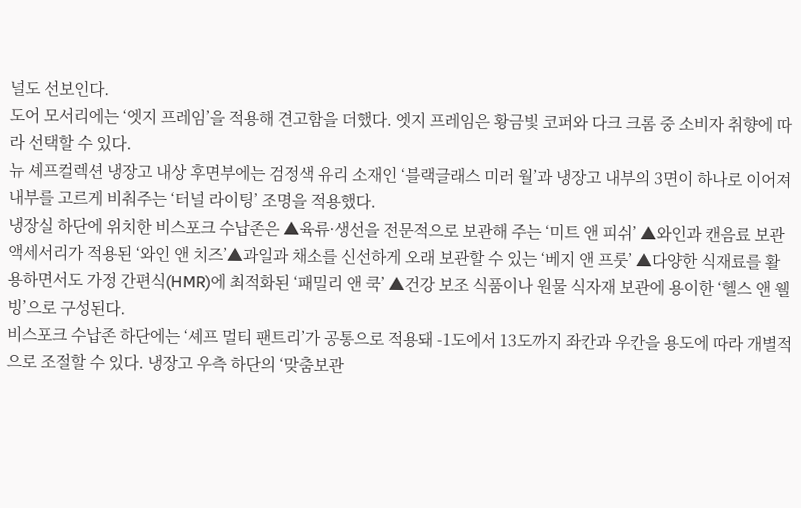널도 선보인다.
도어 모서리에는 ‘엣지 프레임’을 적용해 견고함을 더했다. 엣지 프레임은 황금빛 코퍼와 다크 크롬 중 소비자 취향에 따라 선택할 수 있다.
뉴 셰프컬렉션 냉장고 내상 후면부에는 검정색 유리 소재인 ‘블랙글래스 미러 월’과 냉장고 내부의 3면이 하나로 이어져 내부를 고르게 비춰주는 ‘터널 라이팅’ 조명을 적용했다.
냉장실 하단에 위치한 비스포크 수납존은 ▲육류·생선을 전문적으로 보관해 주는 ‘미트 앤 피쉬’ ▲와인과 캔음료 보관 액세서리가 적용된 ‘와인 앤 치즈’▲과일과 채소를 신선하게 오래 보관할 수 있는 ‘베지 앤 프룻’ ▲다양한 식재료를 활용하면서도 가정 간편식(HMR)에 최적화된 ‘패밀리 앤 쿡’ ▲건강 보조 식품이나 원물 식자재 보관에 용이한 ‘헬스 앤 웰빙’으로 구성된다.
비스포크 수납존 하단에는 ‘셰프 멀티 팬트리’가 공통으로 적용돼 -1도에서 13도까지 좌칸과 우칸을 용도에 따라 개별적으로 조절할 수 있다. 냉장고 우측 하단의 ‘맞춤보관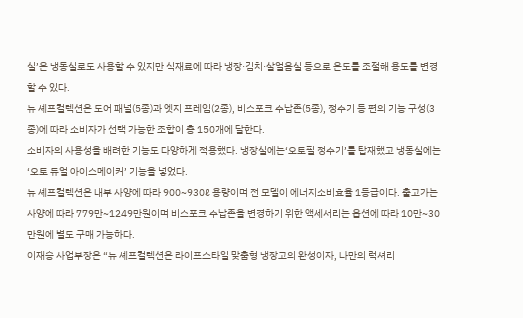실’은 냉동실로도 사용할 수 있지만 식재료에 따라 냉장·김치·살얼음실 등으로 온도를 조절해 용도를 변경할 수 있다.
뉴 셰프컬렉션은 도어 패널(5종)과 엣지 프레임(2종), 비스포크 수납존(5종), 정수기 등 편의 기능 구성(3종)에 따라 소비자가 선택 가능한 조합이 총 150개에 달한다.
소비자의 사용성을 배려한 기능도 다양하게 적용했다. 냉장실에는‘오토필 정수기’를 탑재했고 냉동실에는 ‘오토 듀얼 아이스메이커’ 기능을 넣었다.
뉴 셰프컬렉션은 내부 사양에 따라 900~930ℓ 용량이며 전 모델이 에너지소비효율 1등급이다. 출고가는 사양에 따라 779만~1249만원이며 비스포크 수납존을 변경하기 위한 액세서리는 옵션에 따라 10만~30만원에 별도 구매 가능하다.
이재승 사업부장은 “뉴 셰프컬렉션은 라이프스타일 맞춤형 냉장고의 완성이자, 나만의 럭셔리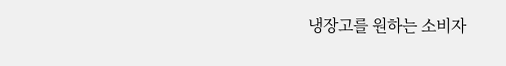냉장고를 원하는 소비자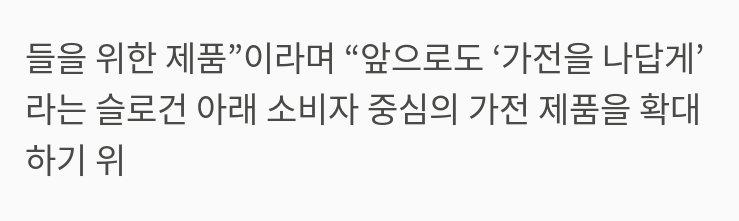들을 위한 제품”이라며 “앞으로도 ‘가전을 나답게’라는 슬로건 아래 소비자 중심의 가전 제품을 확대하기 위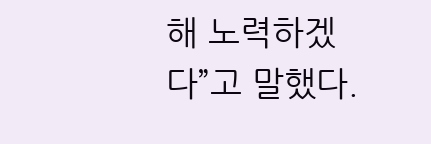해 노력하겠다”고 말했다.